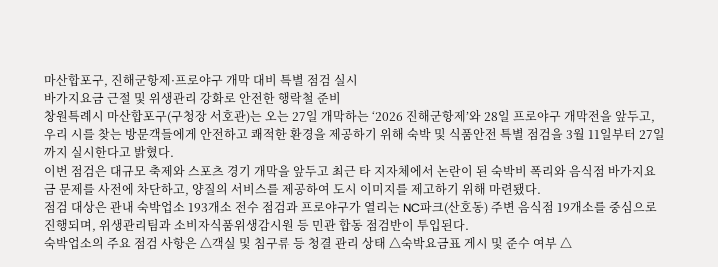마산합포구, 진해군항제·프로야구 개막 대비 특별 점검 실시
바가지요금 근절 및 위생관리 강화로 안전한 행락철 준비
창원특례시 마산합포구(구청장 서호관)는 오는 27일 개막하는 ‘2026 진해군항제’와 28일 프로야구 개막전을 앞두고, 우리 시를 찾는 방문객들에게 안전하고 쾌적한 환경을 제공하기 위해 숙박 및 식품안전 특별 점검을 3월 11일부터 27일까지 실시한다고 밝혔다.
이번 점검은 대규모 축제와 스포츠 경기 개막을 앞두고 최근 타 지자체에서 논란이 된 숙박비 폭리와 음식점 바가지요금 문제를 사전에 차단하고, 양질의 서비스를 제공하여 도시 이미지를 제고하기 위해 마련됐다.
점검 대상은 관내 숙박업소 193개소 전수 점검과 프로야구가 열리는 NC파크(산호동) 주변 음식점 19개소를 중심으로 진행되며, 위생관리팀과 소비자식품위생감시원 등 민관 합동 점검반이 투입된다.
숙박업소의 주요 점검 사항은 △객실 및 침구류 등 청결 관리 상태 △숙박요금표 게시 및 준수 여부 △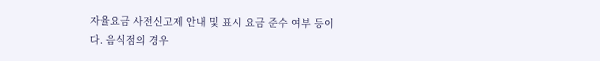자율요금 사전신고제 안내 및 표시 요금 준수 여부 등이다. 음식점의 경우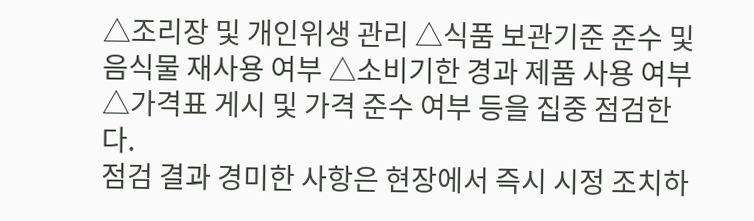△조리장 및 개인위생 관리 △식품 보관기준 준수 및 음식물 재사용 여부 △소비기한 경과 제품 사용 여부 △가격표 게시 및 가격 준수 여부 등을 집중 점검한다.
점검 결과 경미한 사항은 현장에서 즉시 시정 조치하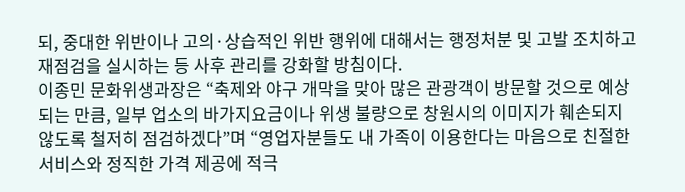되, 중대한 위반이나 고의·상습적인 위반 행위에 대해서는 행정처분 및 고발 조치하고 재점검을 실시하는 등 사후 관리를 강화할 방침이다.
이종민 문화위생과장은 “축제와 야구 개막을 맞아 많은 관광객이 방문할 것으로 예상되는 만큼, 일부 업소의 바가지요금이나 위생 불량으로 창원시의 이미지가 훼손되지 않도록 철저히 점검하겠다”며 “영업자분들도 내 가족이 이용한다는 마음으로 친절한 서비스와 정직한 가격 제공에 적극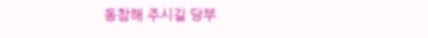동참해 주시길 당부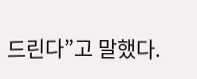드린다”고 말했다.